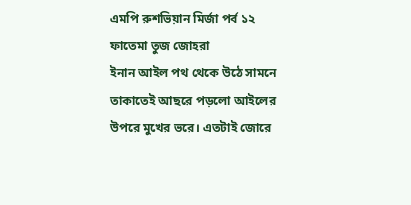এমপি রুশভিয়ান মির্জা পর্ব ১২
ফাতেমা তুজ জোহরা
ইনান আইল পথ থেকে উঠে সামনে তাকাতেই আছরে পড়লো আইলের উপরে মুখের ভরে। এতটাই জোরে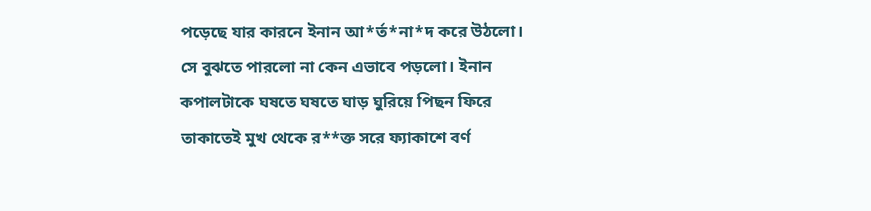পড়েছে যার কারনে ইনান আ*র্ত*না*দ করে উঠলো। সে বুঝতে পারলো না কেন এভাবে পড়লো। ইনান কপালটাকে ঘষতে ঘষতে ঘাড় ঘুরিয়ে পিছন ফিরে তাকাতেই মুখ থেকে র**ক্ত সরে ফ্যাকাশে বর্ণ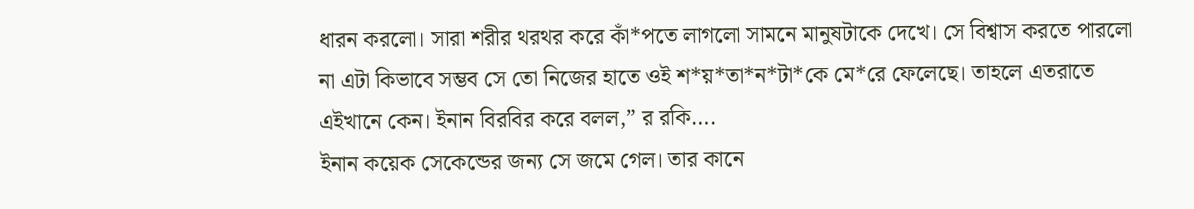ধারন করলো। সারা শরীর থরথর করে কাঁ*পতে লাগলো সামনে মানুষটাকে দেখে। সে বিশ্বাস করতে পারলো না এটা কিভাবে সম্ভব সে তো নিজের হাতে ওই শ*য়*তা*ন*টা*কে মে*রে ফেলেছে। তাহলে এতরাতে এইখানে কেন। ইনান বিরবির করে বলল,” র রকি….
ইনান কয়েক সেকেন্ডের জন্য সে জমে গেল। তার কানে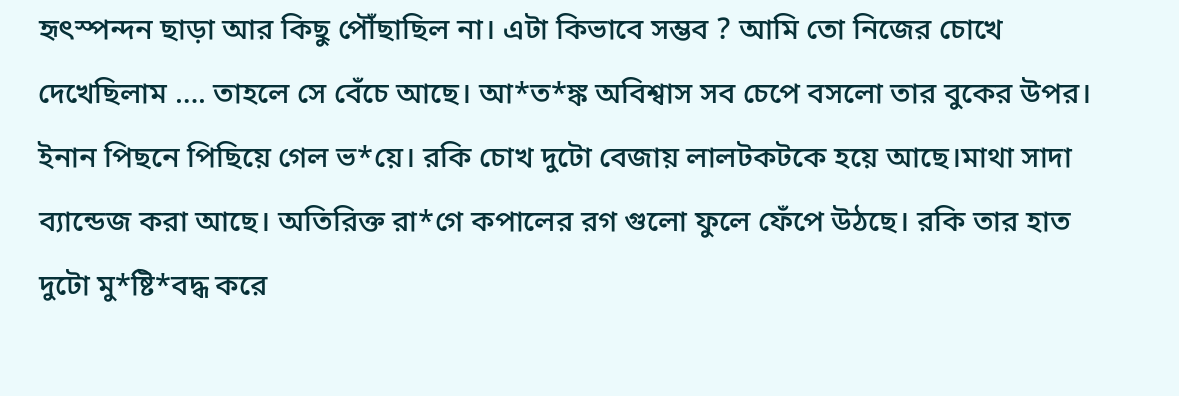হৃৎস্পন্দন ছাড়া আর কিছু পৌঁছাছিল না। এটা কিভাবে সম্ভব ? আমি তো নিজের চোখে দেখেছিলাম …. তাহলে সে বেঁচে আছে। আ*ত*ঙ্ক অবিশ্বাস সব চেপে বসলো তার বুকের উপর।
ইনান পিছনে পিছিয়ে গেল ভ*য়ে। রকি চোখ দুটো বেজায় লালটকটকে হয়ে আছে।মাথা সাদা ব্যান্ডেজ করা আছে। অতিরিক্ত রা*গে কপালের রগ গুলো ফুলে ফেঁপে উঠছে। রকি তার হাত দুটো মু*ষ্টি*বদ্ধ করে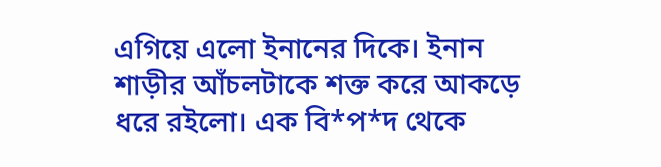এগিয়ে এলো ইনানের দিকে। ইনান শাড়ীর আঁচলটাকে শক্ত করে আকড়ে ধরে রইলো। এক বি*প*দ থেকে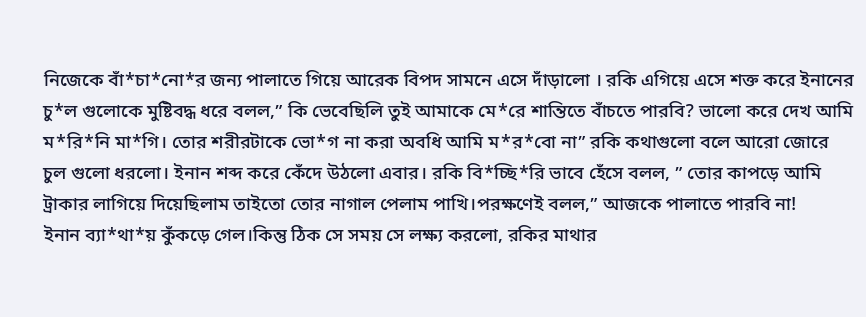নিজেকে বাঁ*চা*নো*র জন্য পালাতে গিয়ে আরেক বিপদ সামনে এসে দাঁড়ালো । রকি এগিয়ে এসে শক্ত করে ইনানের চু*ল গুলোকে মুষ্টিবদ্ধ ধরে বলল,” কি ভেবেছিলি তুই আমাকে মে*রে শান্তিতে বাঁচতে পারবি? ভালো করে দেখ আমি ম*রি*নি মা*গি। তোর শরীরটাকে ভো*গ না করা অবধি আমি ম*র*বো না” রকি কথাগুলো বলে আরো জোরে চুল গুলো ধরলো। ইনান শব্দ করে কেঁদে উঠলো এবার। রকি বি*চ্ছি*রি ভাবে হেঁসে বলল, ” তোর কাপড়ে আমি ট্রাকার লাগিয়ে দিয়েছিলাম তাইতো তোর নাগাল পেলাম পাখি।পরক্ষণেই বলল,” আজকে পালাতে পারবি না!
ইনান ব্যা*থা*য় কুঁকড়ে গেল।কিন্তু ঠিক সে সময় সে লক্ষ্য করলো, রকির মাথার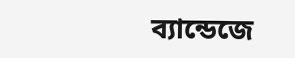ব্যান্ডেজে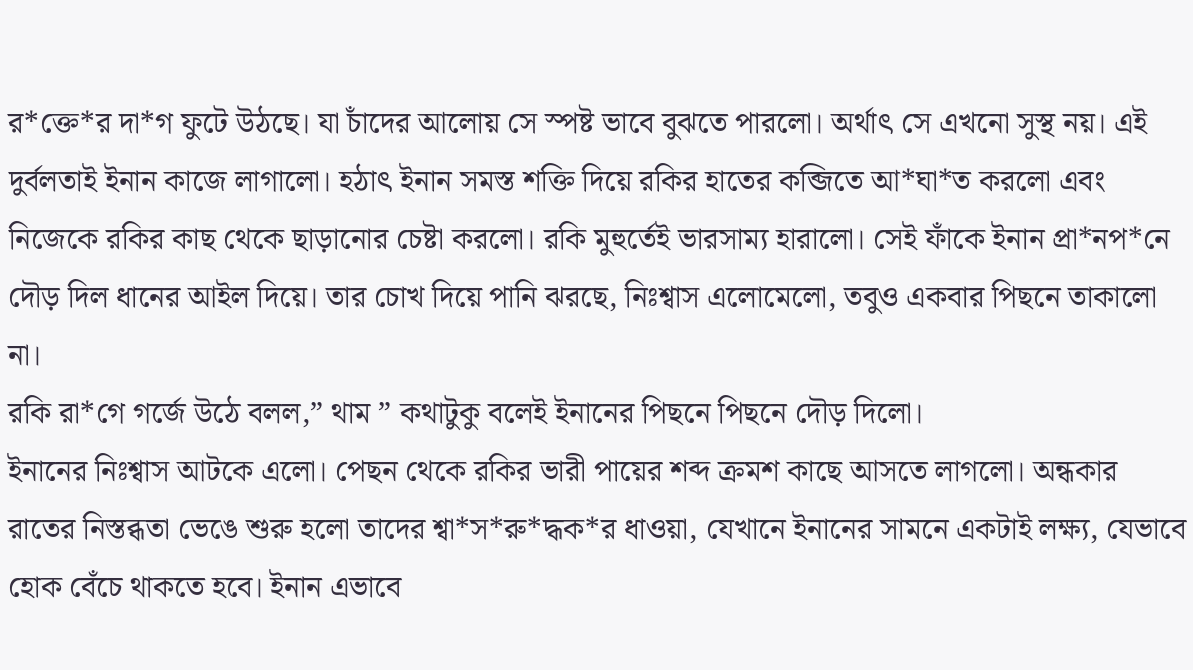র*ক্তে*র দা*গ ফুটে উঠছে। যা চাঁদের আলোয় সে স্পষ্ট ভাবে বুঝতে পারলো। অর্থাৎ সে এখনো সুস্থ নয়। এই দুর্বলতাই ইনান কাজে লাগালো। হঠাৎ ইনান সমস্ত শক্তি দিয়ে রকির হাতের কব্জিতে আ*ঘা*ত করলো এবং নিজেকে রকির কাছ থেকে ছাড়ানোর চেষ্টা করলো। রকি মুহুর্তেই ভারসাম্য হারালো। সেই ফাঁকে ইনান প্রা*নপ*নে দৌড় দিল ধানের আইল দিয়ে। তার চোখ দিয়ে পানি ঝরছে, নিঃশ্বাস এলোমেলো, তবুও একবার পিছনে তাকালো না।
রকি রা*গে গর্জে উঠে বলল,” থাম ” কথাটুকু বলেই ইনানের পিছনে পিছনে দৌড় দিলো।
ইনানের নিঃশ্বাস আটকে এলো। পেছন থেকে রকির ভারী পায়ের শব্দ ক্রমশ কাছে আসতে লাগলো। অন্ধকার রাতের নিস্তব্ধতা ভেঙে শুরু হলো তাদের শ্বা*স*রু*দ্ধক*র ধাওয়া, যেখানে ইনানের সামনে একটাই লক্ষ্য, যেভাবে হোক বেঁচে থাকতে হবে। ইনান এভাবে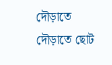দৌড়াতে দৌড়াতে ছোট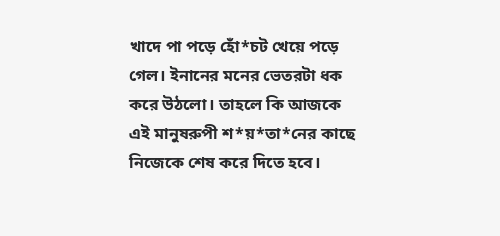খাদে পা পড়ে হোঁ*চট খেয়ে পড়ে গেল। ইনানের মনের ভেতরটা ধক করে উঠলো। তাহলে কি আজকে এই মানুষরুপী শ*য়*তা*নের কাছে নিজেকে শেষ করে দিতে হবে।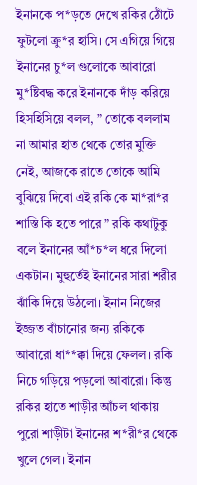ইনানকে প*ড়তে দেখে রকির ঠোঁটে ফুটলো ক্রু*র হাসি। সে এগিয়ে গিয়ে ইনানের চু*ল গুলোকে আবারো মু*ষ্টিবদ্ধ করে ইনানকে দাঁড় করিয়ে হিসহিসিয়ে বলল, ” তোকে বললাম না আমার হাত থেকে তোর মুক্তি নেই, আজকে রাতে তোকে আমি বুঝিয়ে দিবো এই রকি কে মা*রা*র শাস্তি কি হতে পারে ” রকি কথাটুকু বলে ইনানের আঁ*চ*ল ধরে দিলো একটান। মুহুর্তেই ইনানের সারা শরীর ঝাঁকি দিয়ে উঠলো। ইনান নিজের ইজ্জত বাঁচানোর জন্য রকিকে আবারো ধা**ক্কা দিয়ে ফেলল। রকি নিচে গড়িয়ে পড়লো আবারো। কিন্তু রকির হাতে শাড়ীর আঁচল থাকায় পুরো শাড়ীটা ইনানের শ*রী*র থেকে খুলে গেল। ইনান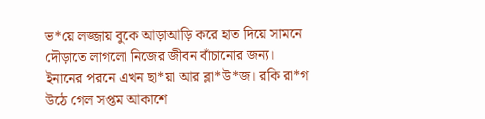ভ*য়ে লজ্জায় বুকে আড়াআড়ি করে হাত দিয়ে সামনে দৌড়াতে লাগলো নিজের জীবন বাঁচানোর জন্য। ইনানের পরনে এখন ছা*য়া আর ব্লা*উ*জ। রকি রা*গ উঠে গেল সপ্তম আকাশে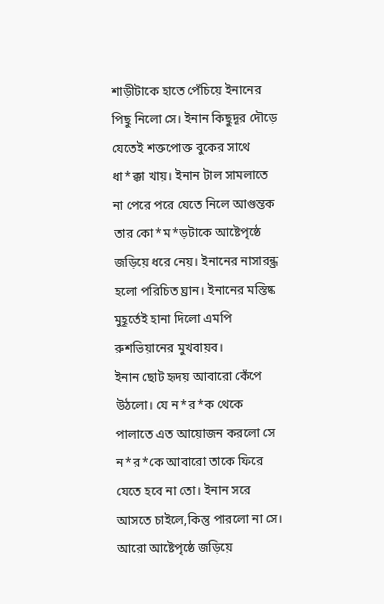শাড়ীটাকে হাতে পেঁচিয়ে ইনানের পিছু নিলো সে। ইনান কিছুদূর দৌড়ে যেতেই শক্তপোক্ত বুকের সাথে ধা*ক্কা খায়। ইনান টাল সামলাতে না পেরে পরে যেতে নিলে আগুন্তক তার কো*ম*ড়টাকে আষ্টেপৃষ্ঠে জড়িয়ে ধরে নেয়। ইনানের নাসারন্ধ্র হলো পরিচিত ঘ্রান। ইনানের মস্তিষ্ক মুহূর্তেই হানা দিলো এমপি রুশভিয়ানের মুখবায়ব।
ইনান ছোট হৃদয় আবারো কেঁপে উঠলো। যে ন*র*ক থেকে পালাতে এত আয়োজন করলো সে ন*র*কে আবারো তাকে ফিরে যেতে হবে না তো। ইনান সরে আসতে চাইলে,কিন্তু পারলো না সে। আরো আষ্টেপৃষ্ঠে জড়িয়ে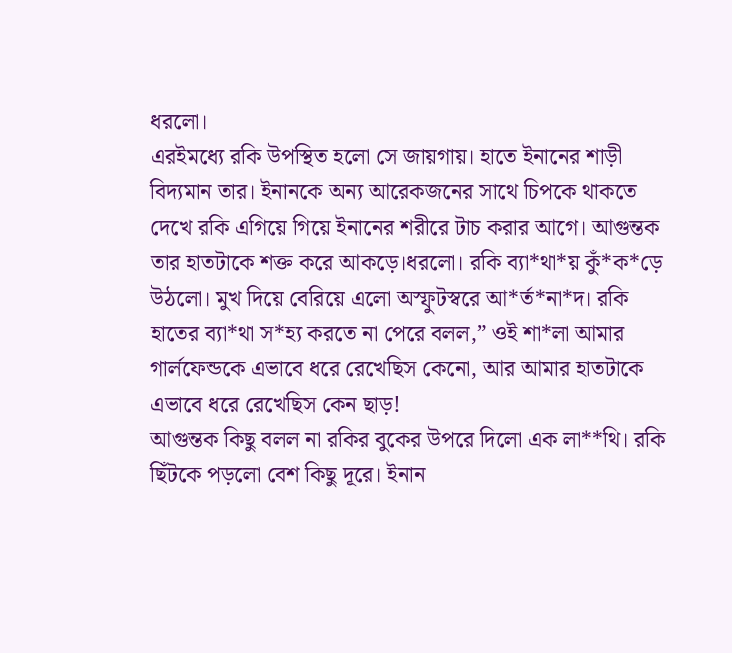ধরলো।
এরইমধ্যে রকি উপস্থিত হলো সে জায়গায়। হাতে ইনানের শাড়ী বিদ্যমান তার। ইনানকে অন্য আরেকজনের সাথে চিপকে থাকতে দেখে রকি এগিয়ে গিয়ে ইনানের শরীরে টাচ করার আগে। আগুন্তক তার হাতটাকে শক্ত করে আকড়ে।ধরলো। রকি ব্যা*থা*য় কুঁ*ক*ড়ে উঠলো। মুখ দিয়ে বেরিয়ে এলো অস্ফুটস্বরে আ*র্ত*না*দ। রকি হাতের ব্যা*থা স*হ্য করতে না পেরে বলল,” ওই শা*লা আমার গার্লফেন্ডকে এভাবে ধরে রেখেছিস কেনো, আর আমার হাতটাকে এভাবে ধরে রেখেছিস কেন ছাড়!
আগুন্তক কিছু বলল না রকির বুকের উপরে দিলো এক লা**থি। রকি ছিঁটকে পড়লো বেশ কিছু দূরে। ইনান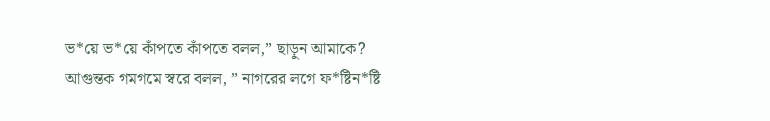ভ*য়ে ভ*য়ে কাঁপতে কাঁপতে বলল,” ছাড়ুন আমাকে?
আগুন্তক গমগমে স্বরে বলল, ” নাগরের লগে ফ*ষ্টিন*ষ্টি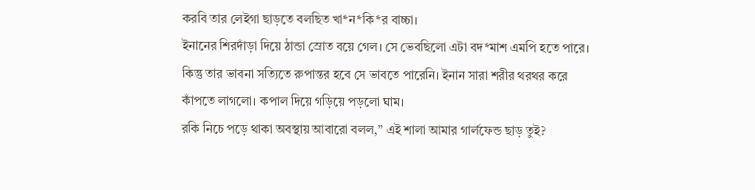করবি তার লেইগা ছাড়তে বলছিত খা*ন*কি*র বাচ্চা।
ইনানের শিরদাঁড়া দিয়ে ঠান্ডা স্রোত বয়ে গেল। সে ভেবছিলো এটা বদ*মাশ এমপি হতে পারে। কিন্তু তার ভাবনা সত্যিতে রুপান্তর হবে সে ভাবতে পারেনি। ইনান সারা শরীর থরথর করে কাঁপতে লাগলো। কপাল দিয়ে গড়িয়ে পড়লো ঘাম।
রকি নিচে পড়ে থাকা অবস্থায় আবারো বলল,” এই শালা আমার গার্লফেন্ড ছাড় তুই?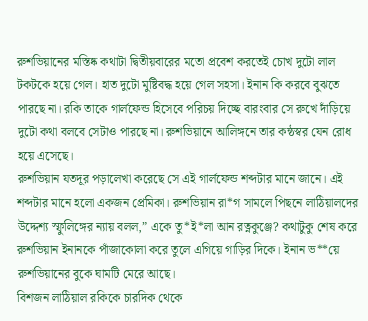রুশভিয়ানের মস্তিষ্ক কথাটা দ্বিতীয়বারের মতো প্রবেশ করতেই চোখ দুটো লাল টকটকে হয়ে গেল। হাত দুটো মুষ্টিবদ্ধ হয়ে গেল সহসা। ইনান কি করবে বুঝতে পারছে না। রকি তাকে গার্লফেন্ড হিসেবে পরিচয় দিচ্ছে বারংবার সে রুখে দাঁড়িয়ে দুটো কথা বলবে সেটাও পারছে না। রুশভিয়ানে আলিঙ্গনে তার কন্ঠস্বর যেন রোধ হয়ে এসেছে।
রুশভিয়ান যতদূর পড়ালেখা করেছে সে এই গার্লফেন্ড শব্দটার মানে জানে। এই শব্দটার মানে হলো একজন প্রেমিকা। রুশভিয়ান রা*গ সামলে পিছনে লাঠিয়ালদের উদ্দেশ্য স্ফুলিঙ্গের ন্যায় বলল,” একে তু*ই*লা আন রত্নকুঞ্জে? কথাটুকু শেষ করে রুশভিয়ান ইনানকে পাঁজাকোলা করে তুলে এগিয়ে গাড়ির দিকে। ইনান ভ**য়ে রুশভিয়ানের বুকে ঘামটি মেরে আছে।
বিশজন লাঠিয়াল রকিকে চারদিক থেকে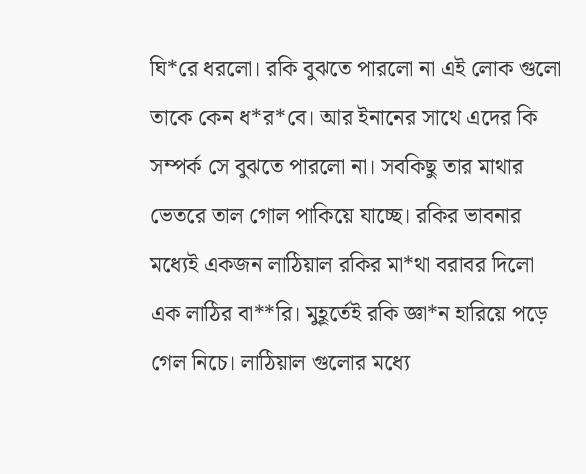ঘি*রে ধরলো। রকি বুঝতে পারলো না এই লোক গুলো তাকে কেন ধ*র*বে। আর ইনানের সাথে এদের কি সম্পর্ক সে বুঝতে পারলো না। সবকিছু তার মাথার ভেতরে তাল গোল পাকিয়ে যাচ্ছে। রকির ভাবনার মধ্যেই একজন লাঠিয়াল রকির মা*থা বরাবর দিলো এক লাঠির বা**রি। মুহূর্তেই রকি জ্ঞা*ন হারিয়ে পড়ে গেল নিচে। লাঠিয়াল গুলোর মধ্যে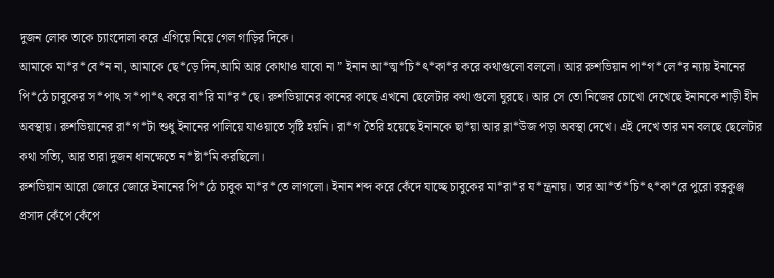দুজন লোক তাকে চ্যাংদোলা করে এগিয়ে নিয়ে গেল গাড়ির দিকে।
আমাকে মা*র*বে*ন না, আমাকে ছে*ড়ে দিন,আমি আর কোথাও যাবো না ” ইনান আ*ত্ম*চি*ৎ*কা*র করে কথাগুলো বললো। আর রুশভিয়ান পা*গ*লে*র ন্যায় ইনানের পি*ঠে চাবুকের স*পাৎ স*পা*ৎ করে বা*রি মা*র*ছে। রুশভিয়ানের কানের কাছে এখনো ছেলেটার কথা গুলো ঘুরছে। আর সে তো নিজের চোখো দেখেছে ইনানকে শাড়ী হীন অবস্থায়। রুশভিয়ানের রা*গ*টা শুধু ইনানের পালিয়ে যাওয়াতে সৃষ্টি হয়নি। রা*গ তৈরি হয়েছে ইনানকে ছা*য়া আর ব্লা*উজ পড়া অবস্থা দেখে। এই দেখে তার মন বলছে ছেলেটার কথা সত্যি, আর তারা দুজন ধানক্ষেতে ন*ষ্টা*মি করছিলো।
রুশভিয়ান আরো জোরে জোরে ইনানের পি*ঠে চাবুক মা*র*তে লাগলো। ইনান শব্দ করে কেঁদে যাচ্ছে চাবুকের মা*রা*র য*ন্ত্রনায়। তার আ*র্ত*চি*ৎ*কা*রে পুরো রত্নকুঞ্জ প্রসাদ কেঁপে কেঁপে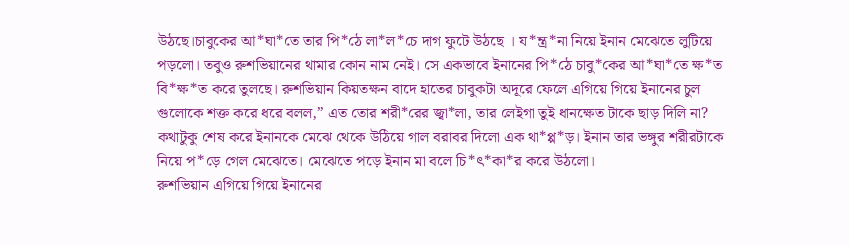উঠছে।চাবুকের আ*ঘা*তে তার পি*ঠে লা*ল*চে দাগ ফুটে উঠছে । য*ন্ত্র*না নিয়ে ইনান মেঝেতে লুটিয়ে পড়লো। তবুও রুশভিয়ানের থামার কোন নাম নেই। সে একভাবে ইনানের পি*ঠে চাবু*কের আ*ঘা*তে ক্ষ*ত বি*ক্ষ*ত করে তুলছে। রুশভিয়ান কিয়তক্ষন বাদে হাতের চাবুকটা অদূরে ফেলে এগিয়ে গিয়ে ইনানের চুল গুলোকে শক্ত করে ধরে বলল,” এত তোর শরী*রের জ্বা*লা, তার লেইগা তুই ধানক্ষেত টাকে ছাড় দিলি না? কথাটুকু শেষ করে ইনানকে মেঝে থেকে উঠিয়ে গাল বরাবর দিলো এক থা*প্প*ড়। ইনান তার ভঙ্গুর শরীরটাকে নিয়ে প*ড়ে গেল মেঝেতে। মেঝেতে পড়ে ইনান মা বলে চি*ৎ*কা*র করে উঠলো।
রুশভিয়ান এগিয়ে গিয়ে ইনানের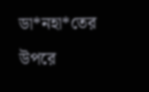ডা*নহা*তের উপরে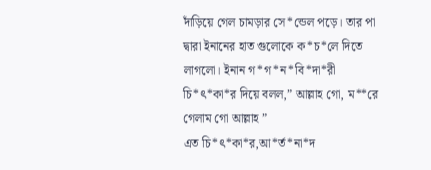দাঁড়িয়ে গেল চামড়ার সে*ন্ডেল পড়ে। তার পা দ্বারা ইনানের হাত গুলোকে ক*চ*লে দিতে লাগলো। ইনান গ*গ*ন*বি*দা*রী চি*ৎ*কা*র দিয়ে বলল,” আল্লাহ গো, ম**রে গেলাম গো আল্লাহ ”
এত চি*ৎ*কা*র,আ*র্ত*না*দ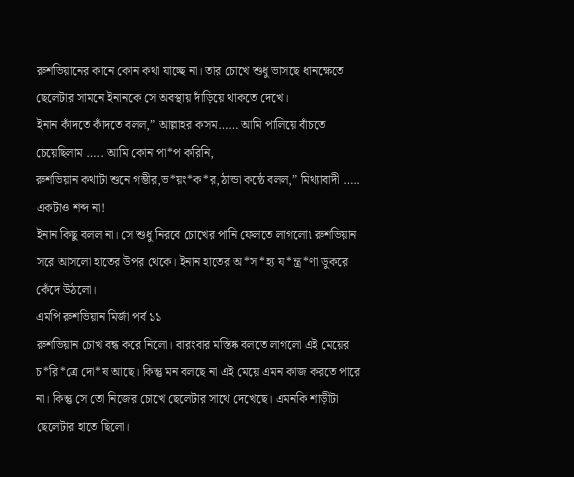রুশভিয়ানের কানে কোন কথা যাচ্ছে না। তার চোখে শুধু ভাসছে ধানক্ষেতে ছেলেটার সামনে ইনানকে সে অবস্থায় দাঁড়িয়ে থাকতে দেখে।
ইনান কাঁদতে কাঁদতে বলল,” আল্লাহর কসম…… আমি পালিয়ে বাঁচতে চেয়েছিলাম ….. আমি কোন পা*প করিনি,
রুশভিয়ান কথাটা শুনে গম্ভীর,ভ*য়ং*ক*র,ঠান্ডা কন্ঠে বলল,” মিথ্যাবাদী ….. একটাও শব্দ না!
ইনান কিছু বলল না। সে শুধু নিরবে চোখের পানি ফেলতে লাগলো৷ রুশভিয়ান সরে আসলো হাতের উপর থেকে। ইনান হাতের অ*স*হ্য য*ন্ত্র*ণা ডুকরে কেঁদে উঠলো।
এমপি রুশভিয়ান মির্জা পর্ব ১১
রুশভিয়ান চোখ বন্ধ করে নিলো। বারংবার মস্তিষ্ক বলতে লাগলো এই মেয়ের চ*রি*ত্রে দো*ষ আছে। কিন্তু মন বলছে না এই মেয়ে এমন কাজ করতে পারে না। কিন্তু সে তো নিজের চোখে ছেলেটার সাথে দেখেছে। এমনকি শাড়ীটা ছেলেটার হাতে ছিলো।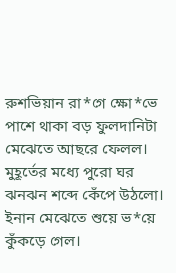রুশভিয়ান রা*গে ক্ষো*ভে পাশে থাকা বড় ফুলদানিটা মেঝেতে আছরে ফেলল। মুহূর্তের মধ্যে পুরো ঘর ঝনঝন শব্দে কেঁপে উঠলো। ইনান মেঝেতে শুয়ে ভ*য়ে কুঁকড়ে গেল।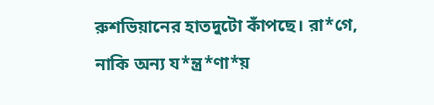রুশভিয়ানের হাতদুটো কাঁপছে। রা*গে, নাকি অন্য য*ন্ত্র*ণা*য়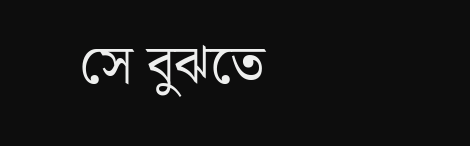সে বুঝতে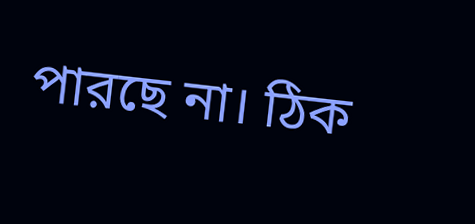পারছে না। ঠিক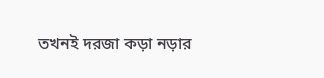তখনই দরজা কড়া নড়ার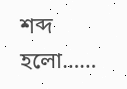শব্দ হলো……